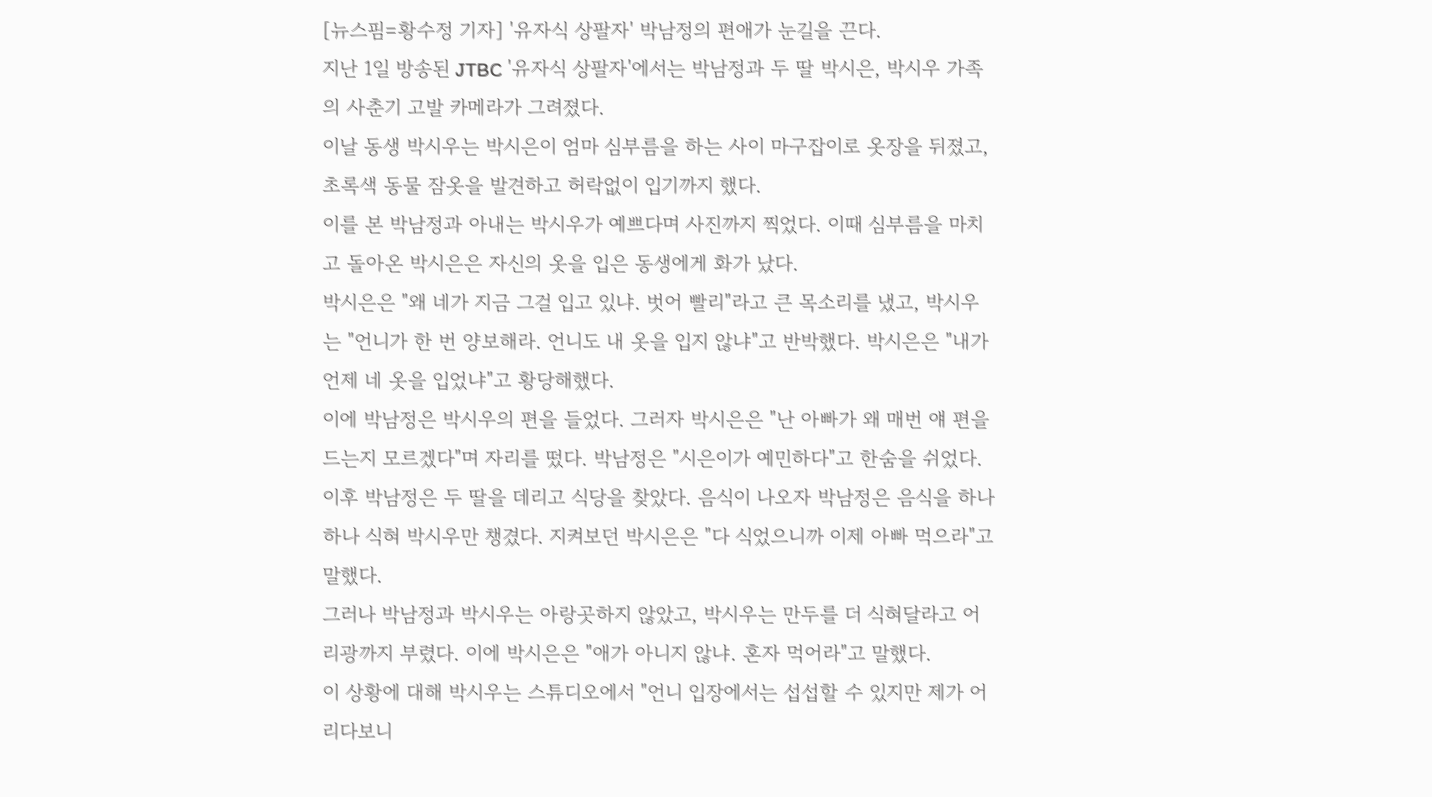[뉴스핌=황수정 기자] '유자식 상팔자' 박남정의 편애가 눈길을 끈다.
지난 1일 방송된 JTBC '유자식 상팔자'에서는 박남정과 두 딸 박시은, 박시우 가족의 사춘기 고발 카메라가 그려졌다.
이날 동생 박시우는 박시은이 엄마 심부름을 하는 사이 마구잡이로 옷장을 뒤졌고, 초록색 동물 잠옷을 발견하고 허락없이 입기까지 했다.
이를 본 박남정과 아내는 박시우가 예쁘다며 사진까지 찍었다. 이때 심부름을 마치고 돌아온 박시은은 자신의 옷을 입은 동생에게 화가 났다.
박시은은 "왜 네가 지금 그걸 입고 있냐. 벗어 빨리"라고 큰 목소리를 냈고, 박시우는 "언니가 한 번 양보해라. 언니도 내 옷을 입지 않냐"고 반박했다. 박시은은 "내가 언제 네 옷을 입었냐"고 황당해했다.
이에 박남정은 박시우의 편을 들었다. 그러자 박시은은 "난 아빠가 왜 매번 얘 편을 드는지 모르겠다"며 자리를 떴다. 박남정은 "시은이가 예민하다"고 한숨을 쉬었다.
이후 박남정은 두 딸을 데리고 식당을 찾았다. 음식이 나오자 박남정은 음식을 하나하나 식혀 박시우만 챙겼다. 지켜보던 박시은은 "다 식었으니까 이제 아빠 먹으라"고 말했다.
그러나 박남정과 박시우는 아랑곳하지 않았고, 박시우는 만두를 더 식혀달라고 어리광까지 부렸다. 이에 박시은은 "애가 아니지 않냐. 혼자 먹어라"고 말했다.
이 상황에 대해 박시우는 스튜디오에서 "언니 입장에서는 섭섭할 수 있지만 제가 어리다보니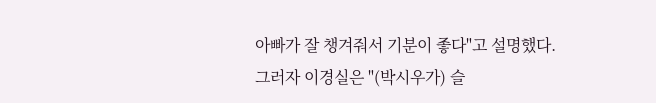아빠가 잘 챙겨줘서 기분이 좋다"고 설명했다.
그러자 이경실은 "(박시우가) 슬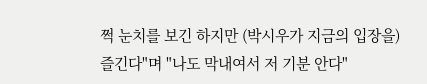쩍 눈치를 보긴 하지만 (박시우가 지금의 입장을) 즐긴다"며 "나도 막내여서 저 기분 안다"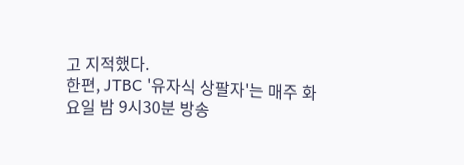고 지적했다.
한편, JTBC '유자식 상팔자'는 매주 화요일 밤 9시30분 방송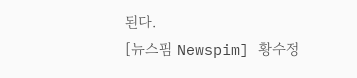된다.
[뉴스핌 Newspim] 황수정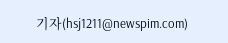기자(hsj1211@newspim.com)